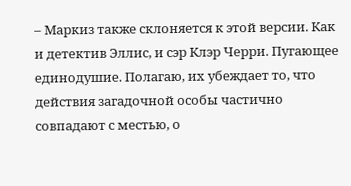– Маркиз также склоняется к этой версии. Как и детектив Эллис, и сэр Клэр Черри. Пугающее единодушие. Полагаю, их убеждает то, что действия загадочной особы частично совпадают с местью, о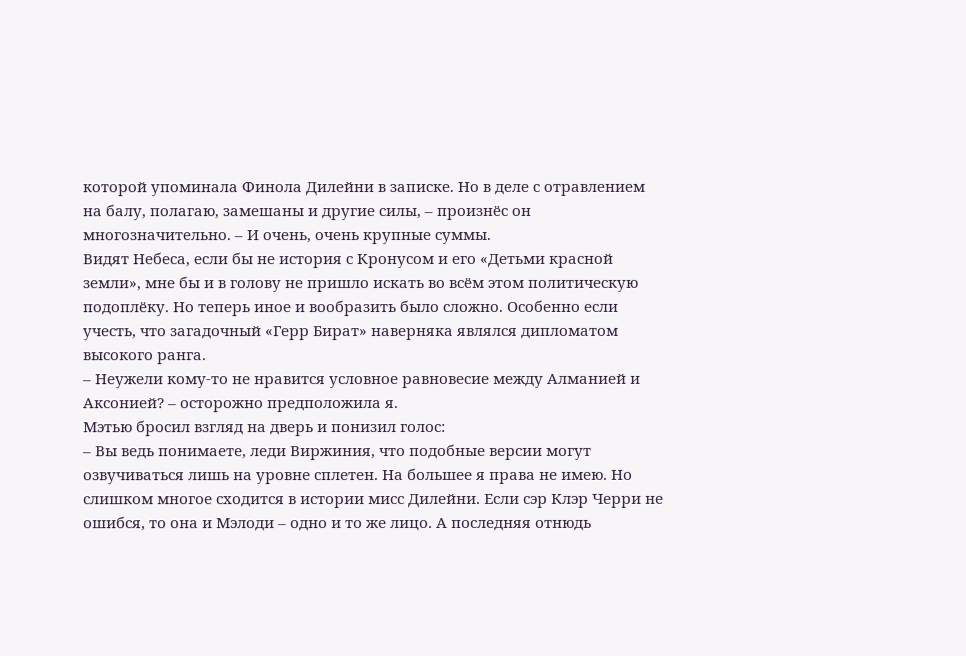которой упоминала Финола Дилейни в записке. Но в деле с отравлением на балу, полагаю, замешаны и другие силы, – произнёс он многозначительно. – И очень, очень крупные суммы.
Видят Небеса, если бы не история с Кронусом и его «Детьми красной земли», мне бы и в голову не пришло искать во всём этом политическую подоплёку. Но теперь иное и вообразить было сложно. Особенно если учесть, что загадочный «Герр Бират» наверняка являлся дипломатом высокого ранга.
– Неужели кому-то не нравится условное равновесие между Алманией и Аксонией? – осторожно предположила я.
Мэтью бросил взгляд на дверь и понизил голос:
– Вы ведь понимаете, леди Виржиния, что подобные версии могут озвучиваться лишь на уровне сплетен. На большее я права не имею. Но слишком многое сходится в истории мисс Дилейни. Если сэр Клэр Черри не ошибся, то она и Мэлоди – одно и то же лицо. А последняя отнюдь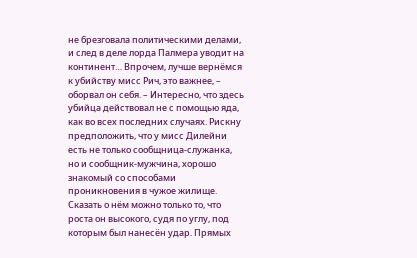не брезговала политическими делами, и след в деле лорда Палмера уводит на континент… Впрочем, лучше вернёмся к убийству мисс Рич, это важнее, – оборвал он себя. – Интересно, что здесь убийца действовал не с помощью яда, как во всех последних случаях. Рискну предположить, что у мисс Дилейни есть не только сообщница-служанка, но и сообщник-мужчина, хорошо знакомый со способами проникновения в чужое жилище. Сказать о нём можно только то, что роста он высокого, судя по углу, под которым был нанесён удар. Прямых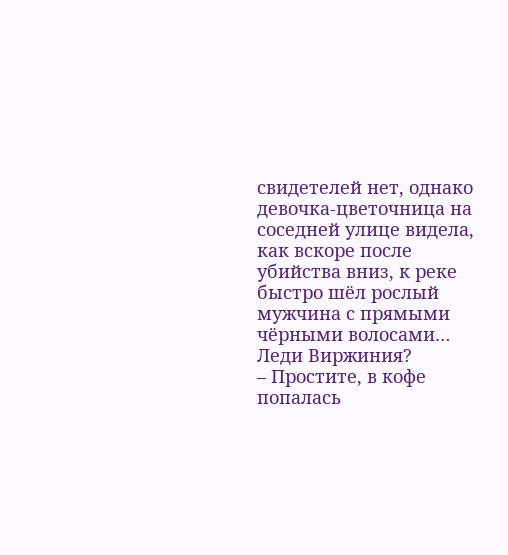свидетелей нет, однако девочка-цветочница на соседней улице видела, как вскоре после убийства вниз, к реке быстро шёл рослый мужчина с прямыми чёрными волосами… Леди Виржиния?
– Простите, в кофе попалась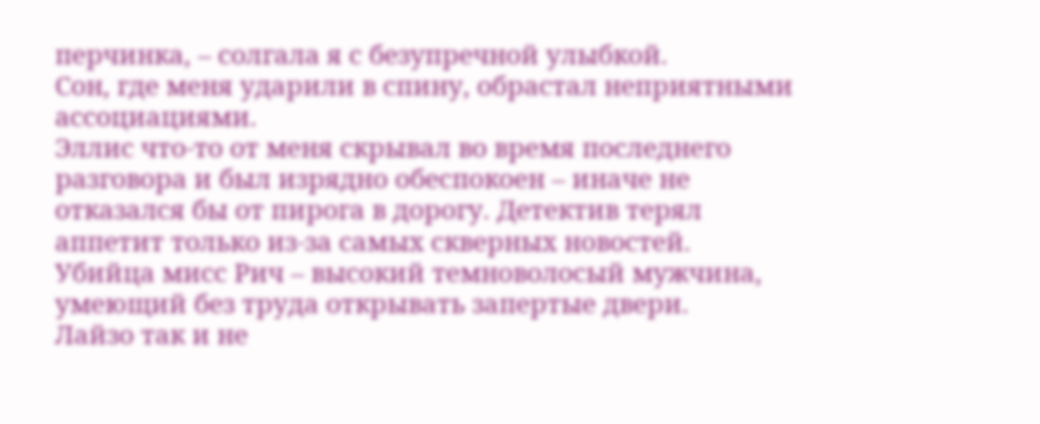перчинка, – солгала я с безупречной улыбкой.
Сон, где меня ударили в спину, обрастал неприятными ассоциациями.
Эллис что-то от меня скрывал во время последнего разговора и был изрядно обеспокоен – иначе не отказался бы от пирога в дорогу. Детектив терял аппетит только из-за самых скверных новостей.
Убийца мисс Рич – высокий темноволосый мужчина, умеющий без труда открывать запертые двери.
Лайзо так и не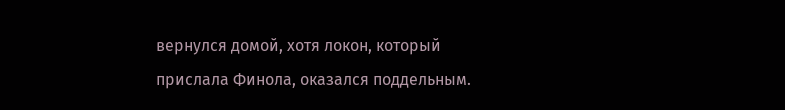вернулся домой, хотя локон, который прислала Финола, оказался поддельным.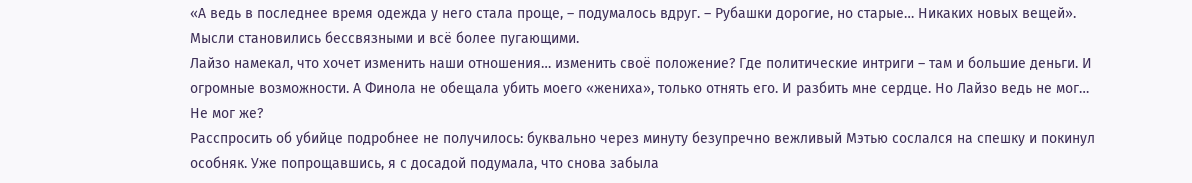«А ведь в последнее время одежда у него стала проще, – подумалось вдруг. – Рубашки дорогие, но старые… Никаких новых вещей».
Мысли становились бессвязными и всё более пугающими.
Лайзо намекал, что хочет изменить наши отношения… изменить своё положение? Где политические интриги – там и большие деньги. И огромные возможности. А Финола не обещала убить моего «жениха», только отнять его. И разбить мне сердце. Но Лайзо ведь не мог…
Не мог же?
Расспросить об убийце подробнее не получилось: буквально через минуту безупречно вежливый Мэтью сослался на спешку и покинул особняк. Уже попрощавшись, я с досадой подумала, что снова забыла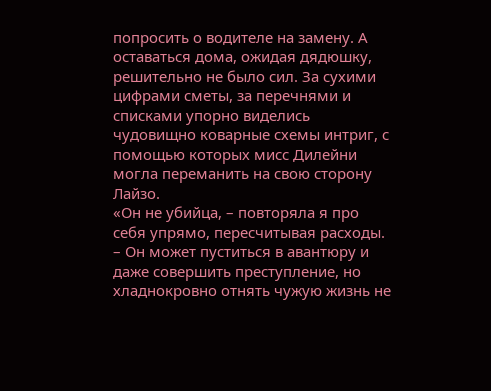попросить о водителе на замену. А оставаться дома, ожидая дядюшку, решительно не было сил. За сухими цифрами сметы, за перечнями и списками упорно виделись чудовищно коварные схемы интриг, с помощью которых мисс Дилейни могла переманить на свою сторону Лайзо.
«Он не убийца, – повторяла я про себя упрямо, пересчитывая расходы. – Он может пуститься в авантюру и даже совершить преступление, но хладнокровно отнять чужую жизнь не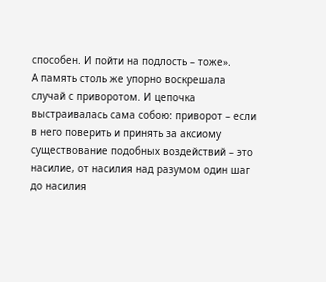способен. И пойти на подлость – тоже».
А память столь же упорно воскрешала случай с приворотом. И цепочка выстраивалась сама собою: приворот – если в него поверить и принять за аксиому существование подобных воздействий – это насилие, от насилия над разумом один шаг до насилия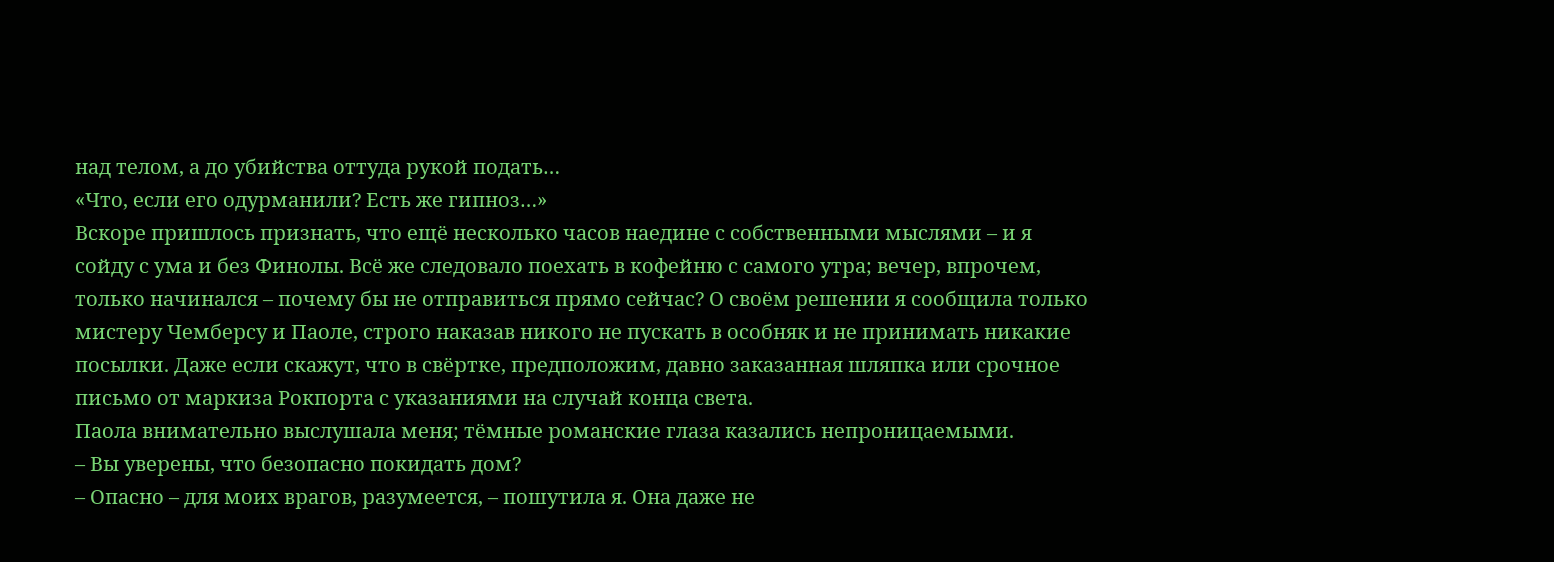над телом, а до убийства оттуда рукой подать…
«Что, если его одурманили? Есть же гипноз…»
Вскоре пришлось признать, что ещё несколько часов наедине с собственными мыслями – и я сойду с ума и без Финолы. Всё же следовало поехать в кофейню с самого утра; вечер, впрочем, только начинался – почему бы не отправиться прямо сейчас? О своём решении я сообщила только мистеру Чемберсу и Паоле, строго наказав никого не пускать в особняк и не принимать никакие посылки. Даже если скажут, что в свёртке, предположим, давно заказанная шляпка или срочное письмо от маркиза Рокпорта с указаниями на случай конца света.
Паола внимательно выслушала меня; тёмные романские глаза казались непроницаемыми.
– Вы уверены, что безопасно покидать дом?
– Опасно – для моих врагов, разумеется, – пошутила я. Она даже не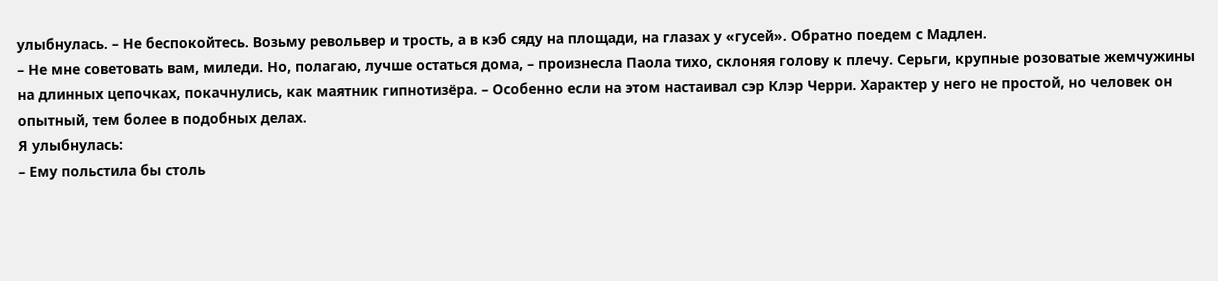улыбнулась. – Не беспокойтесь. Возьму револьвер и трость, а в кэб сяду на площади, на глазах у «гусей». Обратно поедем с Мадлен.
– Не мне советовать вам, миледи. Но, полагаю, лучше остаться дома, – произнесла Паола тихо, склоняя голову к плечу. Серьги, крупные розоватые жемчужины на длинных цепочках, покачнулись, как маятник гипнотизёра. – Особенно если на этом настаивал сэр Клэр Черри. Характер у него не простой, но человек он опытный, тем более в подобных делах.
Я улыбнулась:
– Ему польстила бы столь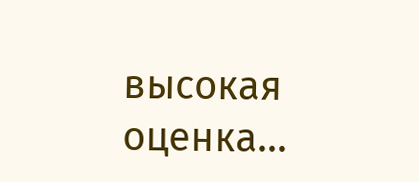высокая оценка…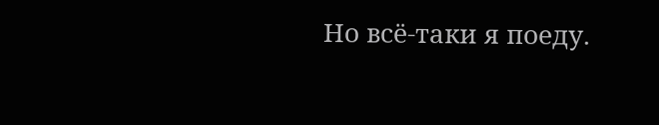Но всё-таки я поеду.